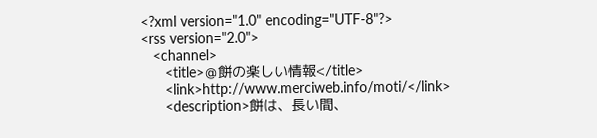<?xml version="1.0" encoding="UTF-8"?>
<rss version="2.0">
   <channel>
      <title>＠餅の楽しい情報</title>
      <link>http://www.merciweb.info/moti/</link>
      <description>餅は、長い間、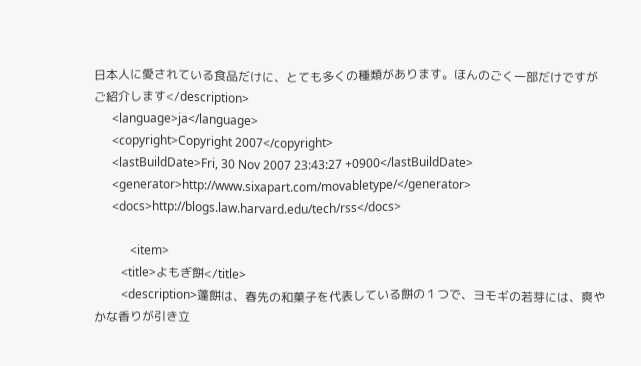日本人に愛されている食品だけに、とても多くの種類があります。ほんのごく一部だけですがご紹介します</description>
      <language>ja</language>
      <copyright>Copyright 2007</copyright>
      <lastBuildDate>Fri, 30 Nov 2007 23:43:27 +0900</lastBuildDate>
      <generator>http://www.sixapart.com/movabletype/</generator>
      <docs>http://blogs.law.harvard.edu/tech/rss</docs>

            <item>
         <title>よもぎ餅</title>
         <description>蓬餅は、春先の和菓子を代表している餅の１つで、ヨモギの若芽には、爽やかな香りが引き立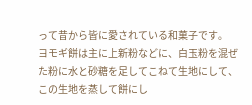って昔から皆に愛されている和菓子です。
ヨモギ餅は主に上新粉などに、白玉粉を混ぜた粉に水と砂糖を足してこねて生地にして、この生地を蒸して餅にし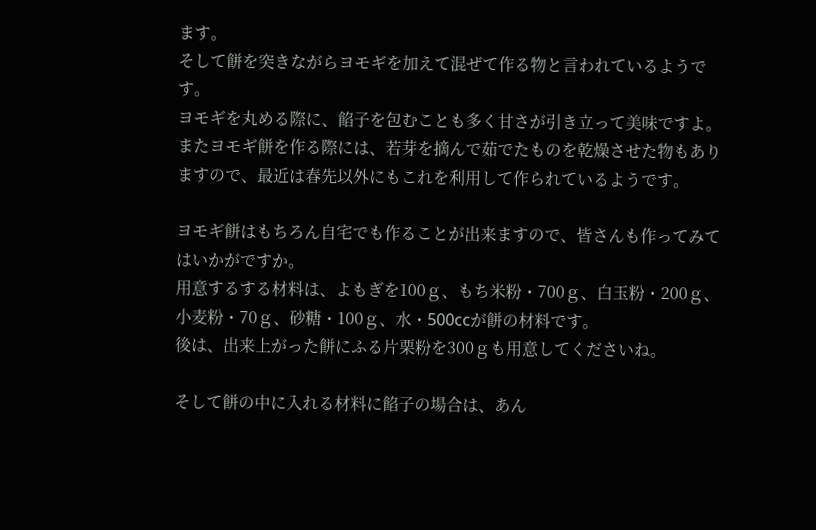ます。
そして餅を突きながらヨモギを加えて混ぜて作る物と言われているようです。
ヨモギを丸める際に、餡子を包むことも多く甘さが引き立って美味ですよ。
またヨモギ餅を作る際には、若芽を摘んで茹でたものを乾燥させた物もありますので、最近は春先以外にもこれを利用して作られているようです。

ヨモギ餅はもちろん自宅でも作ることが出来ますので、皆さんも作ってみてはいかがですか。
用意するする材料は、よもぎを100ｇ、もち米粉・700ｇ、白玉粉・200ｇ、小麦粉・70ｇ、砂糖・100ｇ、水・500ccが餅の材料です。
後は、出来上がった餅にふる片栗粉を300ｇも用意してくださいね。

そして餅の中に入れる材料に餡子の場合は、あん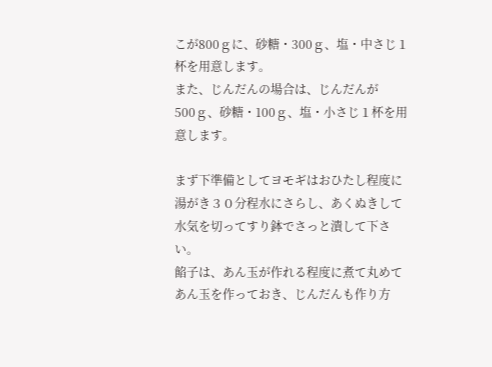こが800ｇに、砂糖・300ｇ、塩・中さじ１杯を用意します。
また、じんだんの場合は、じんだんが500ｇ、砂糖・100ｇ、塩・小さじ１杯を用意します。

まず下準備としてヨモギはおひたし程度に湯がき３０分程水にさらし、あくぬきして水気を切ってすり鉢でさっと潰して下さい。
餡子は、あん玉が作れる程度に煮て丸めてあん玉を作っておき、じんだんも作り方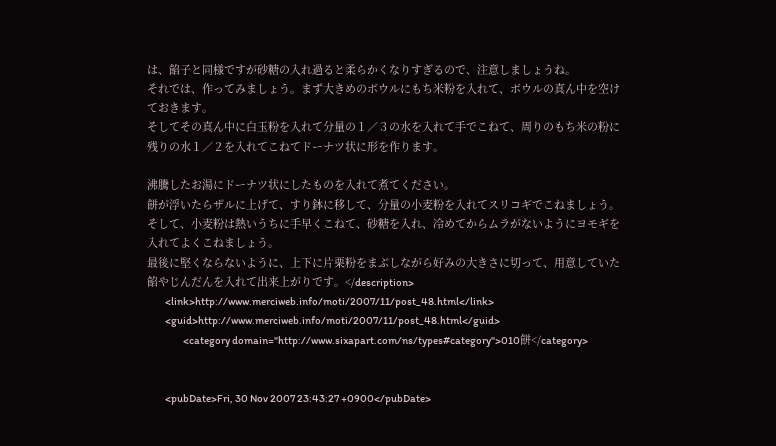は、餡子と同様ですが砂糖の入れ過ると柔らかくなりすぎるので、注意しましょうね。
それでは、作ってみましょう。まず大きめのボウルにもち米粉を入れて、ボウルの真ん中を空けておきます。
そしてその真ん中に白玉粉を入れて分量の１／３の水を入れて手でこねて、周りのもち米の粉に残りの水１／２を入れてこねてドーナツ状に形を作ります。

沸騰したお湯にドーナツ状にしたものを入れて煮てください。
餅が浮いたらザルに上げて、すり鉢に移して、分量の小麦粉を入れてスリコギでこねましょう。
そして、小麦粉は熱いうちに手早くこねて、砂糖を入れ、冷めてからムラがないようにヨモギを入れてよくこねましょう。
最後に堅くならないように、上下に片栗粉をまぶしながら好みの大きさに切って、用意していた餡やじんだんを入れて出来上がりです。</description>
         <link>http://www.merciweb.info/moti/2007/11/post_48.html</link>
         <guid>http://www.merciweb.info/moti/2007/11/post_48.html</guid>
                  <category domain="http://www.sixapart.com/ns/types#category">010餅</category>


         <pubDate>Fri, 30 Nov 2007 23:43:27 +0900</pubDate>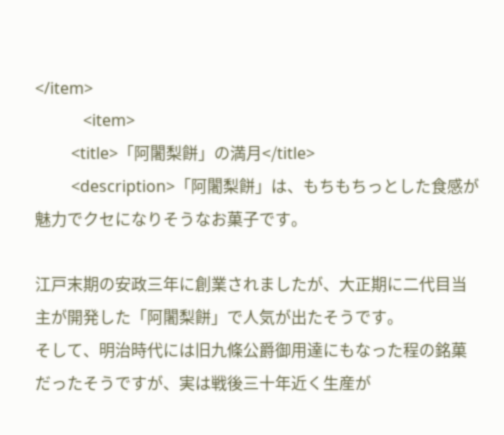</item>
            <item>
         <title>「阿闍梨餅」の満月</title>
         <description>「阿闍梨餅」は、もちもちっとした食感が魅力でクセになりそうなお菓子です。

江戸末期の安政三年に創業されましたが、大正期に二代目当主が開発した「阿闍梨餅」で人気が出たそうです。
そして、明治時代には旧九條公爵御用達にもなった程の銘菓だったそうですが、実は戦後三十年近く生産が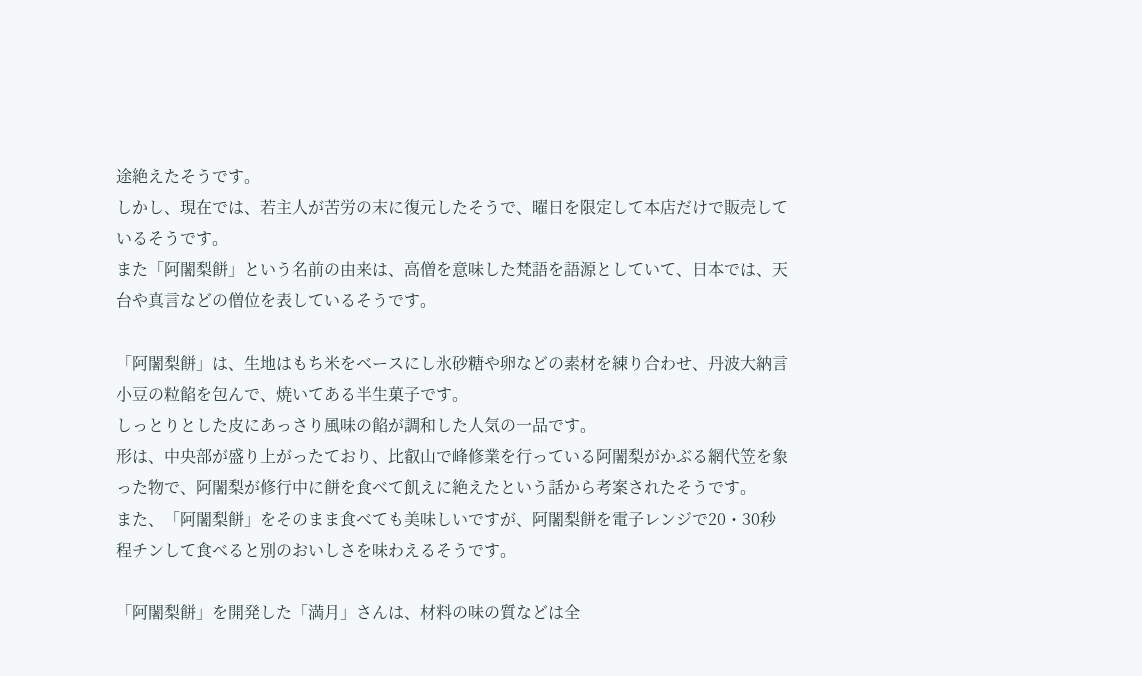途絶えたそうです。
しかし、現在では、若主人が苦労の末に復元したそうで、曜日を限定して本店だけで販売しているそうです。
また「阿闍梨餅」という名前の由来は、高僧を意味した梵語を語源としていて、日本では、天台や真言などの僧位を表しているそうです。

「阿闍梨餅」は、生地はもち米をベースにし氷砂糖や卵などの素材を練り合わせ、丹波大納言小豆の粒餡を包んで、焼いてある半生菓子です。
しっとりとした皮にあっさり風味の餡が調和した人気の一品です。
形は、中央部が盛り上がったており、比叡山で峰修業を行っている阿闍梨がかぶる網代笠を象った物で、阿闍梨が修行中に餅を食べて飢えに絶えたという話から考案されたそうです。
また、「阿闍梨餅」をそのまま食べても美味しいですが、阿闍梨餅を電子レンジで20・30秒程チンして食べると別のおいしさを味わえるそうです。

「阿闍梨餅」を開発した「満月」さんは、材料の味の質などは全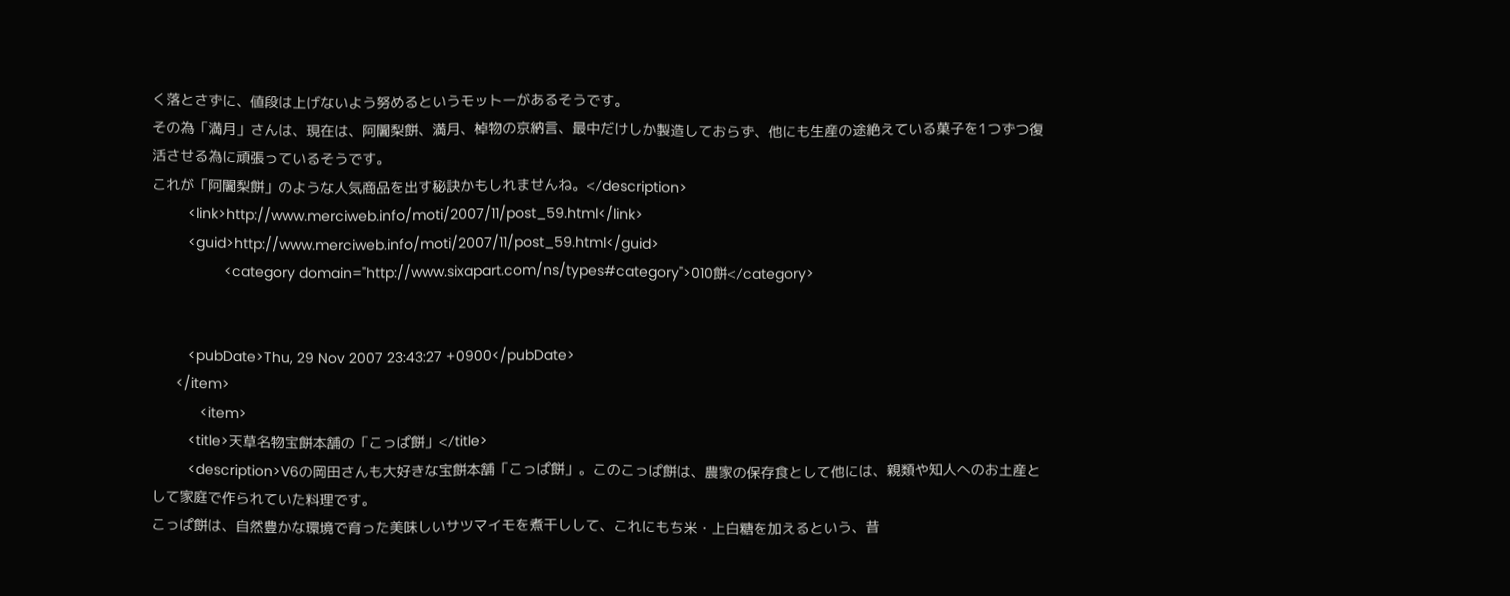く落とさずに、値段は上げないよう努めるというモットーがあるそうです。
その為「満月」さんは、現在は、阿闍梨餅、満月、棹物の京納言、最中だけしか製造しておらず、他にも生産の途絶えている菓子を1つずつ復活させる為に頑張っているそうです。
これが「阿闍梨餅」のような人気商品を出す秘訣かもしれませんね。</description>
         <link>http://www.merciweb.info/moti/2007/11/post_59.html</link>
         <guid>http://www.merciweb.info/moti/2007/11/post_59.html</guid>
                  <category domain="http://www.sixapart.com/ns/types#category">010餅</category>


         <pubDate>Thu, 29 Nov 2007 23:43:27 +0900</pubDate>
      </item>
            <item>
         <title>天草名物宝餅本舗の「こっぱ餅」</title>
         <description>V6の岡田さんも大好きな宝餅本舗「こっぱ餅」。このこっぱ餅は、農家の保存食として他には、親類や知人へのお土産として家庭で作られていた料理です。
こっぱ餅は、自然豊かな環境で育った美味しいサツマイモを煮干しして、これにもち米・上白糖を加えるという、昔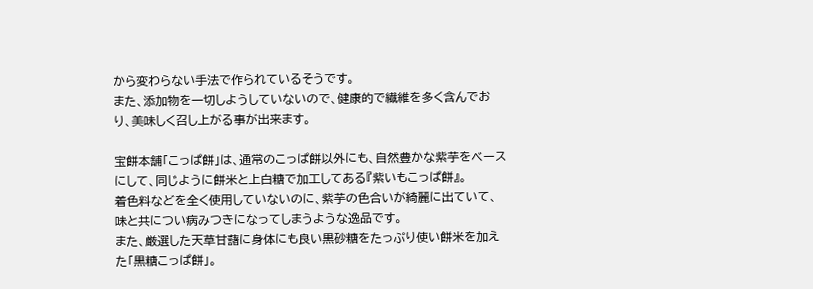から変わらない手法で作られているそうです。
また、添加物を一切しようしていないので、健康的で繊維を多く含んでおり、美味しく召し上がる事が出来ます。

宝餅本舗「こっぱ餅」は、通常のこっぱ餅以外にも、自然豊かな紫芋をベースにして、同じように餅米と上白糖で加工してある『紫いもこっぱ餅』。
着色料などを全く使用していないのに、紫芋の色合いが綺麗に出ていて、味と共につい病みつきになってしまうような逸品です。
また、厳選した天草甘藷に身体にも良い黒砂糖をたっぷり使い餅米を加えた「黒糖こっぱ餅」。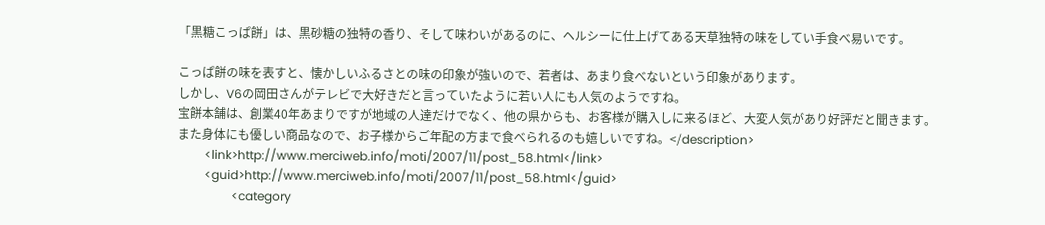「黒糖こっぱ餅」は、黒砂糖の独特の香り、そして味わいがあるのに、ヘルシーに仕上げてある天草独特の味をしてい手食べ易いです。

こっぱ餅の味を表すと、懐かしいふるさとの味の印象が強いので、若者は、あまり食べないという印象があります。
しかし、V6の岡田さんがテレビで大好きだと言っていたように若い人にも人気のようですね。
宝餅本舗は、創業40年あまりですが地域の人達だけでなく、他の県からも、お客様が購入しに来るほど、大変人気があり好評だと聞きます。
また身体にも優しい商品なので、お子様からご年配の方まで食べられるのも嬉しいですね。</description>
         <link>http://www.merciweb.info/moti/2007/11/post_58.html</link>
         <guid>http://www.merciweb.info/moti/2007/11/post_58.html</guid>
                  <category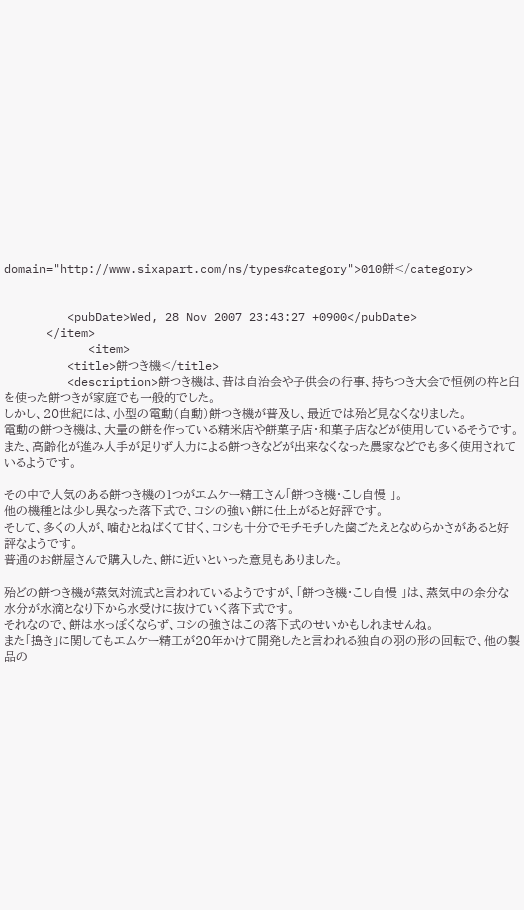domain="http://www.sixapart.com/ns/types#category">010餅</category>


         <pubDate>Wed, 28 Nov 2007 23:43:27 +0900</pubDate>
      </item>
            <item>
         <title>餅つき機</title>
         <description>餅つき機は、昔は自治会や子供会の行事、持ちつき大会で恒例の杵と臼を使った餅つきが家庭でも一般的でした。
しかし、20世紀には、小型の電動（自動）餅つき機が普及し、最近では殆ど見なくなりました。
電動の餅つき機は、大量の餅を作っている精米店や餅菓子店・和菓子店などが使用しているそうです。
また、高齢化が進み人手が足りず人力による餅つきなどが出来なくなった農家などでも多く使用されているようです。

その中で人気のある餅つき機の１つがエムケー精工さん「餅つき機・こし自慢 」。
他の機種とは少し異なった落下式で、コシの強い餅に仕上がると好評です。
そして、多くの人が、噛むとねばくて甘く、コシも十分でモチモチした歯ごたえとなめらかさがあると好評なようです。
普通のお餅屋さんで購入した、餅に近いといった意見もありました。

殆どの餅つき機が蒸気対流式と言われているようですが、「餅つき機・こし自慢 」は、蒸気中の余分な水分が水滴となり下から水受けに抜けていく落下式です。
それなので、餅は水っぽくならず、コシの強さはこの落下式のせいかもしれませんね。
また「搗き」に関してもエムケー精工が20年かけて開発したと言われる独自の羽の形の回転で、他の製品の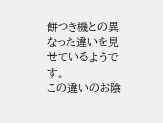餅つき機との異なった違いを見せているようです。
この違いのお陰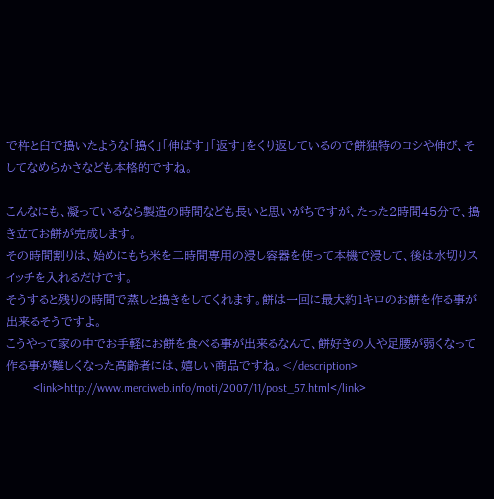で杵と臼で搗いたような「搗く」「伸ばす」「返す」をくり返しているので餅独特のコシや伸び、そしてなめらかさなども本格的ですね。

こんなにも、凝っているなら製造の時間なども長いと思いがちですが、たった2時間45分で、搗き立てお餅が完成します。
その時間割りは、始めにもち米を二時間専用の浸し容器を使って本機で浸して、後は水切りスイッチを入れるだけです。
そうすると残りの時間で蒸しと搗きをしてくれます。餅は一回に最大約1キロのお餅を作る事が出来るそうですよ。
こうやって家の中でお手軽にお餅を食べる事が出来るなんて、餅好きの人や足腰が弱くなって作る事が難しくなった高齢者には、嬉しい商品ですね。</description>
         <link>http://www.merciweb.info/moti/2007/11/post_57.html</link>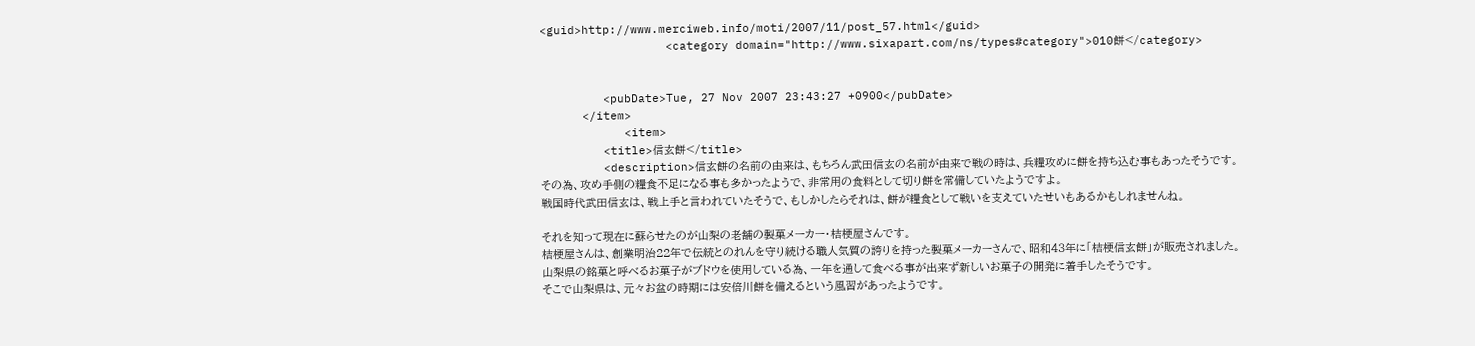<guid>http://www.merciweb.info/moti/2007/11/post_57.html</guid>
                  <category domain="http://www.sixapart.com/ns/types#category">010餅</category>


         <pubDate>Tue, 27 Nov 2007 23:43:27 +0900</pubDate>
      </item>
            <item>
         <title>信玄餅</title>
         <description>信玄餅の名前の由来は、もちろん武田信玄の名前が由来で戦の時は、兵糧攻めに餅を持ち込む事もあったそうです。
その為、攻め手側の糧食不足になる事も多かったようで、非常用の食料として切り餅を常備していたようですよ。
戦国時代武田信玄は、戦上手と言われていたそうで、もしかしたらそれは、餅が糧食として戦いを支えていたせいもあるかもしれませんね。

それを知って現在に蘇らせたのが山梨の老舗の製菓メーカー・桔梗屋さんです。
桔梗屋さんは、創業明治22年で伝統とのれんを守り続ける職人気質の誇りを持った製菓メーカーさんで、昭和４３年に「桔梗信玄餅」が販売されました。
山梨県の銘菓と呼べるお菓子がブドウを使用している為、一年を通して食べる事が出来ず新しいお菓子の開発に着手したそうです。
そこで山梨県は、元々お盆の時期には安倍川餅を備えるという風習があったようです。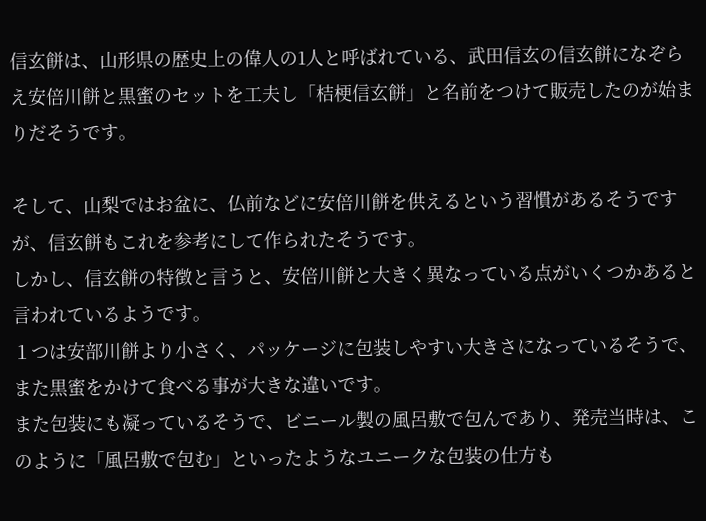信玄餅は、山形県の歴史上の偉人の1人と呼ばれている、武田信玄の信玄餅になぞらえ安倍川餅と黒蜜のセットを工夫し「桔梗信玄餅」と名前をつけて販売したのが始まりだそうです。

そして、山梨ではお盆に、仏前などに安倍川餅を供えるという習慣があるそうですが、信玄餅もこれを参考にして作られたそうです。
しかし、信玄餅の特徴と言うと、安倍川餅と大きく異なっている点がいくつかあると言われているようです。
１つは安部川餅より小さく、パッケージに包装しやすい大きさになっているそうで、また黒蜜をかけて食べる事が大きな違いです。
また包装にも凝っているそうで、ビニール製の風呂敷で包んであり、発売当時は、このように「風呂敷で包む」といったようなユニークな包装の仕方も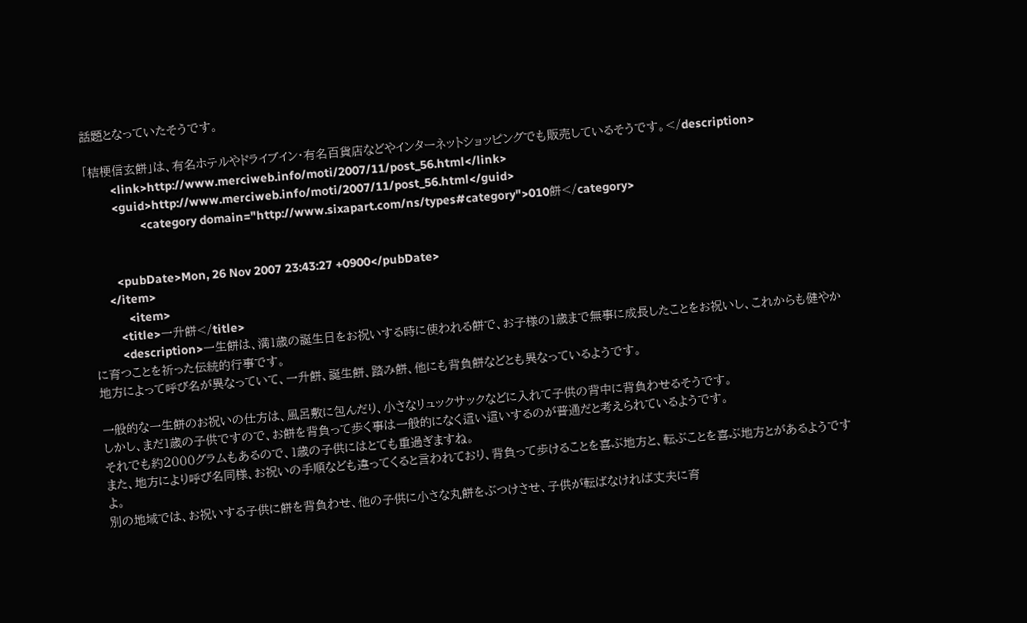話題となっていたそうです。

「桔梗信玄餅」は、有名ホテルやドライブイン・有名百貨店などやインターネットショッピングでも販売しているそうです。</description>
         <link>http://www.merciweb.info/moti/2007/11/post_56.html</link>
         <guid>http://www.merciweb.info/moti/2007/11/post_56.html</guid>
                  <category domain="http://www.sixapart.com/ns/types#category">010餅</category>


         <pubDate>Mon, 26 Nov 2007 23:43:27 +0900</pubDate>
      </item>
            <item>
         <title>一升餅</title>
         <description>一生餅は、満１歳の誕生日をお祝いする時に使われる餅で、お子様の１歳まで無事に成長したことをお祝いし、これからも健やかに育つことを祈った伝統的行事です。
地方によって呼び名が異なっていて、一升餅、誕生餅、踏み餅、他にも背負餅などとも異なっているようです。

一般的な一生餅のお祝いの仕方は、風呂敷に包んだり、小さなリュックサックなどに入れて子供の背中に背負わせるそうです。
しかし、まだ１歳の子供ですので、お餅を背負って歩く事は一般的になく這い這いするのが普通だと考えられているようです。
それでも約２０００グラムもあるので、１歳の子供にはとても重過ぎますね。
また、地方により呼び名同様、お祝いの手順なども違ってくると言われており、背負って歩けることを喜ぶ地方と、転ぶことを喜ぶ地方とがあるようですよ。
別の地域では、お祝いする子供に餅を背負わせ、他の子供に小さな丸餅をぶつけさせ、子供が転ばなければ丈夫に育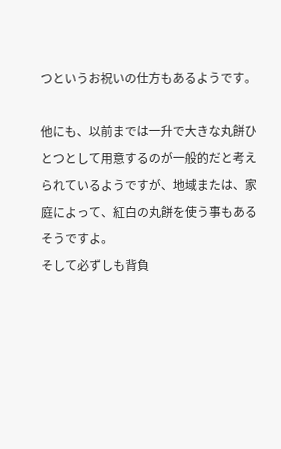つというお祝いの仕方もあるようです。

他にも、以前までは一升で大きな丸餅ひとつとして用意するのが一般的だと考えられているようですが、地域または、家庭によって、紅白の丸餅を使う事もあるそうですよ。
そして必ずしも背負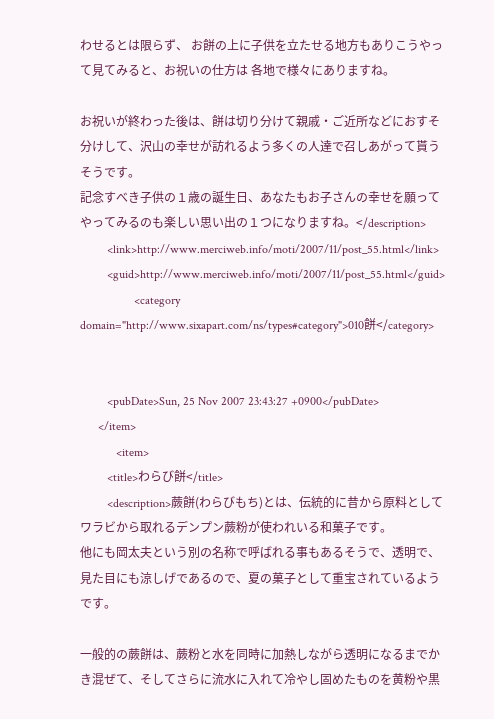わせるとは限らず、 お餅の上に子供を立たせる地方もありこうやって見てみると、お祝いの仕方は 各地で様々にありますね。

お祝いが終わった後は、餅は切り分けて親戚・ご近所などにおすそ分けして、沢山の幸せが訪れるよう多くの人達で召しあがって貰うそうです。
記念すべき子供の１歳の誕生日、あなたもお子さんの幸せを願ってやってみるのも楽しい思い出の１つになりますね。</description>
         <link>http://www.merciweb.info/moti/2007/11/post_55.html</link>
         <guid>http://www.merciweb.info/moti/2007/11/post_55.html</guid>
                  <category domain="http://www.sixapart.com/ns/types#category">010餅</category>


         <pubDate>Sun, 25 Nov 2007 23:43:27 +0900</pubDate>
      </item>
            <item>
         <title>わらび餅</title>
         <description>蕨餅(わらびもち)とは、伝統的に昔から原料としてワラビから取れるデンプン蕨粉が使われいる和菓子です。
他にも岡太夫という別の名称で呼ばれる事もあるそうで、透明で、見た目にも涼しげであるので、夏の菓子として重宝されているようです。

一般的の蕨餅は、蕨粉と水を同時に加熱しながら透明になるまでかき混ぜて、そしてさらに流水に入れて冷やし固めたものを黄粉や黒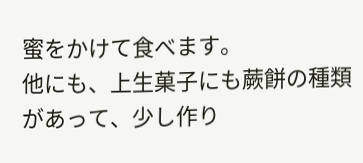蜜をかけて食べます。
他にも、上生菓子にも蕨餅の種類があって、少し作り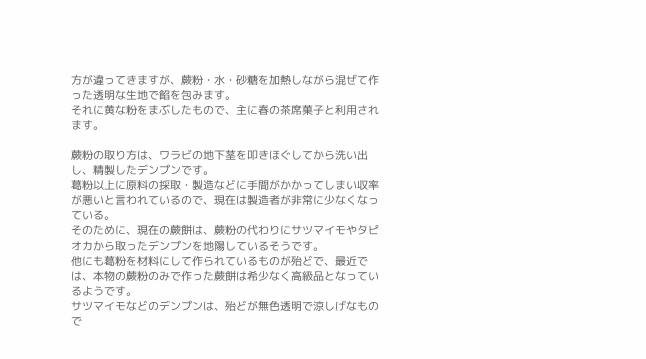方が違ってきますが、蕨粉・水・砂糖を加熱しながら混ぜて作った透明な生地で餡を包みます。
それに黄な粉をまぶしたもので、主に春の茶席菓子と利用されます。

蕨粉の取り方は、ワラビの地下茎を叩きほぐしてから洗い出し、精製したデンプンです。
葛粉以上に原料の採取・製造などに手間がかかってしまい収率が悪いと言われているので、現在は製造者が非常に少なくなっている。
そのために、現在の蕨餅は、蕨粉の代わりにサツマイモやタピオカから取ったデンプンを地陽しているそうです。
他にも葛粉を材料にして作られているものが殆どで、最近では、本物の蕨粉のみで作った蕨餅は希少なく高級品となっているようです。
サツマイモなどのデンプンは、殆どが無色透明で涼しげなもので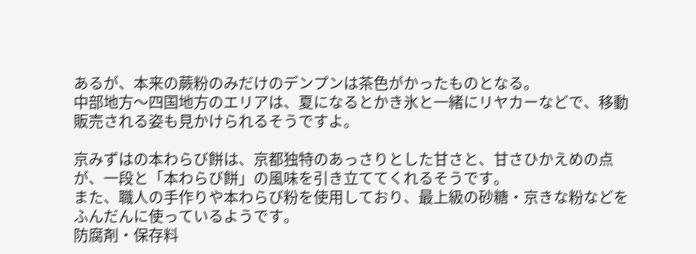あるが、本来の蕨粉のみだけのデンプンは茶色がかったものとなる。
中部地方～四国地方のエリアは、夏になるとかき氷と一緒にリヤカーなどで、移動販売される姿も見かけられるそうですよ。

京みずはの本わらび餅は、京都独特のあっさりとした甘さと、甘さひかえめの点が、一段と「本わらび餅」の風味を引き立ててくれるそうです。
また、職人の手作りや本わらび粉を使用しており、最上級の砂糖・京きな粉などをふんだんに使っているようです。
防腐剤・保存料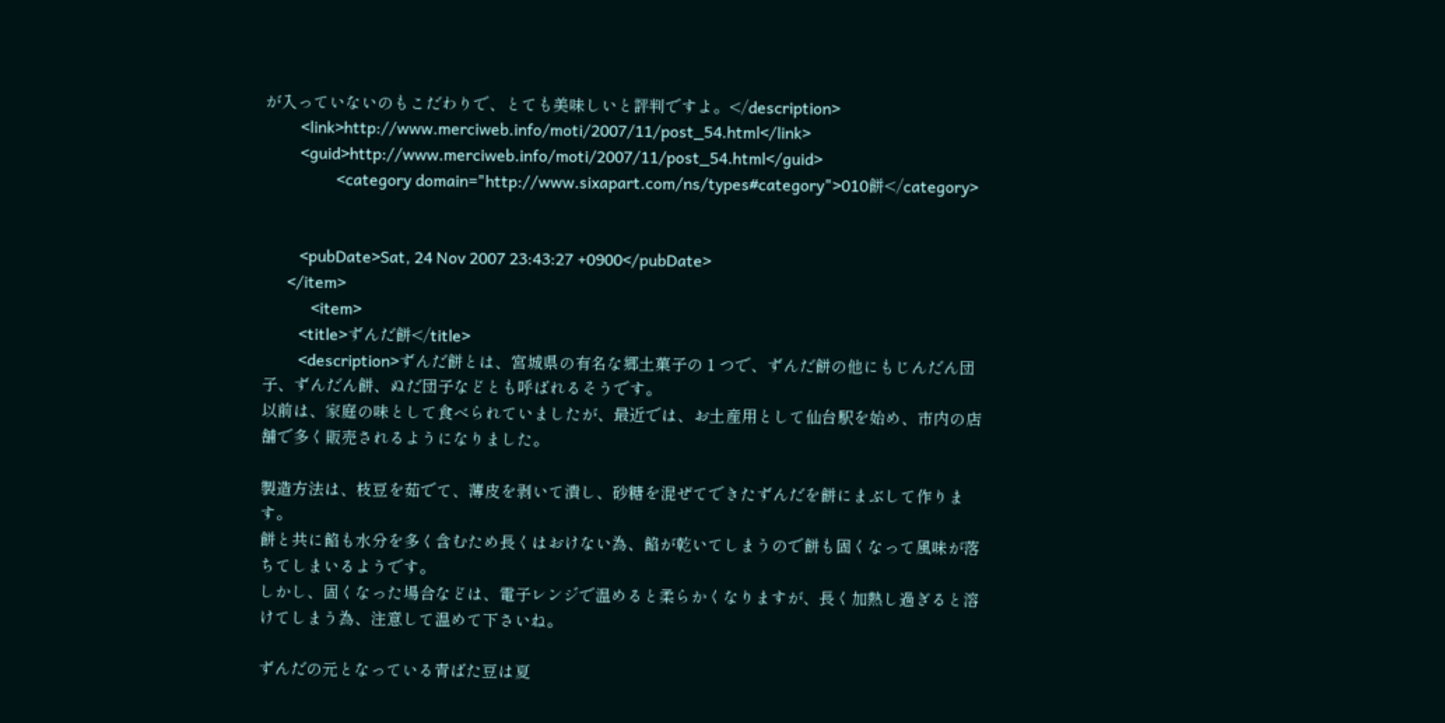が入っていないのもこだわりで、とても美味しいと評判ですよ。</description>
         <link>http://www.merciweb.info/moti/2007/11/post_54.html</link>
         <guid>http://www.merciweb.info/moti/2007/11/post_54.html</guid>
                  <category domain="http://www.sixapart.com/ns/types#category">010餅</category>


         <pubDate>Sat, 24 Nov 2007 23:43:27 +0900</pubDate>
      </item>
            <item>
         <title>ずんだ餅</title>
         <description>ずんだ餅とは、宮城県の有名な郷土菓子の１つで、ずんだ餅の他にもじんだん団子、ずんだん餅、ぬだ団子などとも呼ばれるそうです。
以前は、家庭の味として食べられていましたが、最近では、お土産用として仙台駅を始め、市内の店舗で多く販売されるようになりました。

製造方法は、枝豆を茹でて、薄皮を剥いて潰し、砂糖を混ぜてできたずんだを餅にまぶして作ります。
餅と共に餡も水分を多く含むため長くはおけない為、餡が乾いてしまうので餅も固くなって風味が落ちてしまいるようです。
しかし、固くなった場合などは、電子レンジで温めると柔らかくなりますが、長く加熱し過ぎると溶けてしまう為、注意して温めて下さいね。

ずんだの元となっている青ばた豆は夏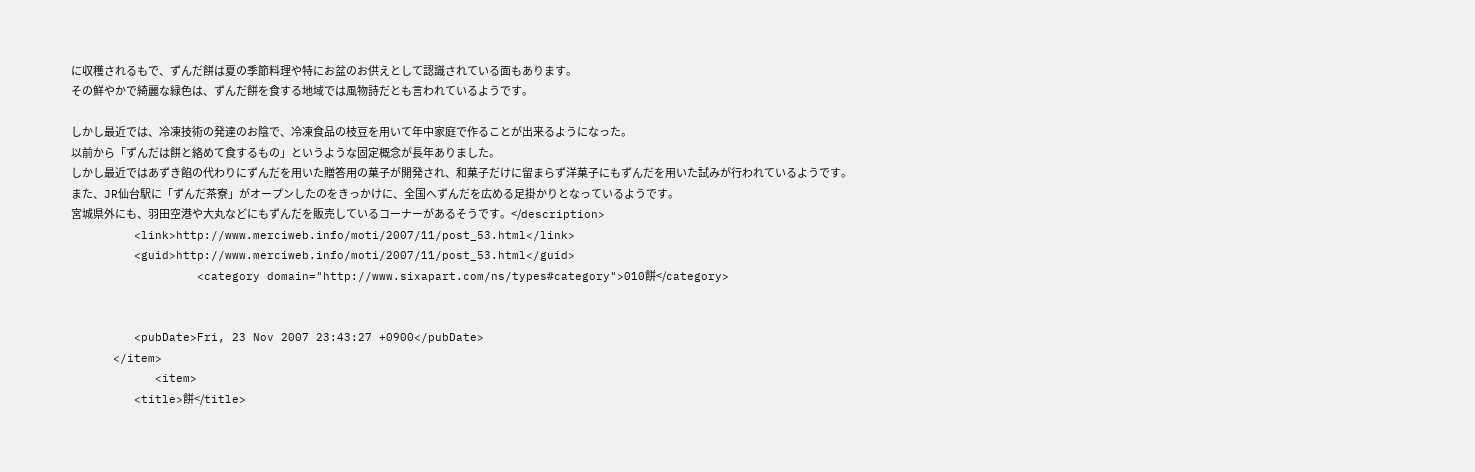に収穫されるもで、ずんだ餅は夏の季節料理や特にお盆のお供えとして認識されている面もあります。
その鮮やかで綺麗な緑色は、ずんだ餅を食する地域では風物詩だとも言われているようです。

しかし最近では、冷凍技術の発達のお陰で、冷凍食品の枝豆を用いて年中家庭で作ることが出来るようになった。
以前から「ずんだは餅と絡めて食するもの」というような固定概念が長年ありました。
しかし最近ではあずき餡の代わりにずんだを用いた贈答用の菓子が開発され、和菓子だけに留まらず洋菓子にもずんだを用いた試みが行われているようです。
また、JR仙台駅に「ずんだ茶寮」がオープンしたのをきっかけに、全国へずんだを広める足掛かりとなっているようです。
宮城県外にも、羽田空港や大丸などにもずんだを販売しているコーナーがあるそうです。</description>
         <link>http://www.merciweb.info/moti/2007/11/post_53.html</link>
         <guid>http://www.merciweb.info/moti/2007/11/post_53.html</guid>
                  <category domain="http://www.sixapart.com/ns/types#category">010餅</category>


         <pubDate>Fri, 23 Nov 2007 23:43:27 +0900</pubDate>
      </item>
            <item>
         <title>餅</title>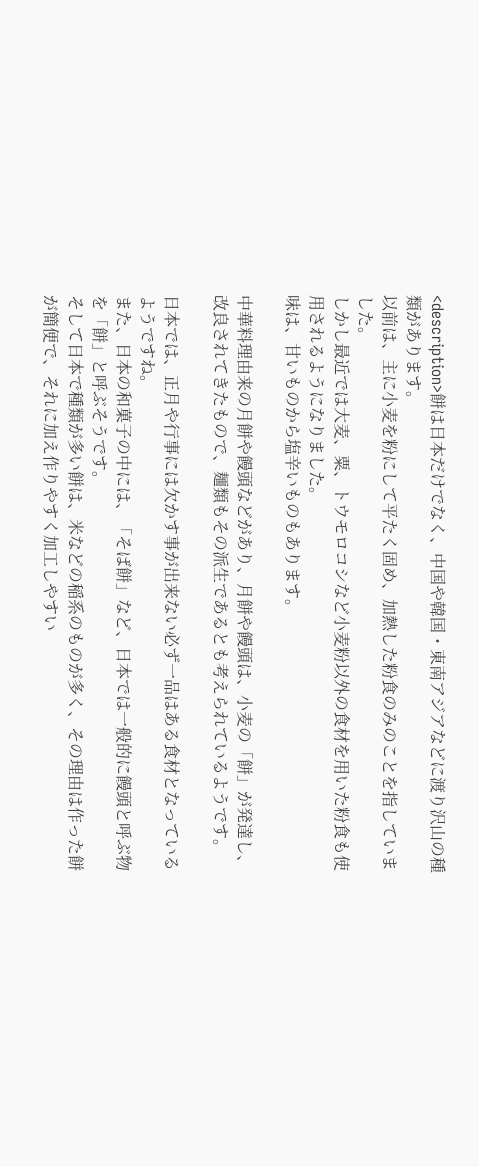<description>餅は日本だけでなく、中国や韓国・東南アジアなどに渡り沢山の種類があります。
以前は、主に小麦を粉にして平たく固め、加熱した粉食のみのことを指していました。
しかし最近では大麦、粟、トウモロコシなど小麦粉以外の食材を用いた粉食も使用されるようになりました。
味は、甘いものから塩辛いものもあります。

中華料理由来の月餅や饅頭などがあり、月餅や饅頭は、小麦の「餅」が発達し、改良されてきたもので、麺類もその派生であるとも考えられているようです。

日本では、正月や行事には欠かす事が出来ない必ず一品はある食材となっているようですね。
また、日本の和菓子の中には、「そば餅」など、日本では一般的に饅頭と呼ぶ物を「餅」と呼ぶそうです。
そして日本で種類が多い餅は、米などの稲系のものが多く、その理由は作った餅が簡便で、それに加え作りやすく加工しやすい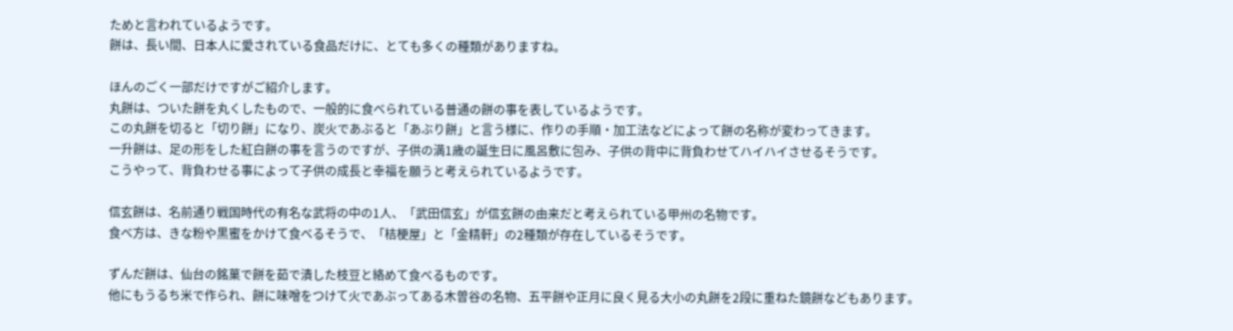ためと言われているようです。
餅は、長い間、日本人に愛されている食品だけに、とても多くの種類がありますね。

ほんのごく一部だけですがご紹介します。
丸餅は、ついた餅を丸くしたもので、一般的に食べられている普通の餅の事を表しているようです。
この丸餅を切ると「切り餅」になり、炭火であぶると「あぶり餅」と言う様に、作りの手順・加工法などによって餅の名称が変わってきます。
一升餅は、足の形をした紅白餅の事を言うのですが、子供の満1歳の誕生日に風呂敷に包み、子供の背中に背負わせてハイハイさせるそうです。
こうやって、背負わせる事によって子供の成長と幸福を願うと考えられているようです。

信玄餅は、名前通り戦国時代の有名な武将の中の1人、「武田信玄」が信玄餅の由来だと考えられている甲州の名物です。
食べ方は、きな粉や黒蜜をかけて食べるそうで、「桔梗屋」と「金精軒」の2種類が存在しているそうです。

ずんだ餅は、仙台の銘菓で餅を茹で潰した枝豆と絡めて食べるものです。
他にもうるち米で作られ、餅に味噌をつけて火であぶってある木曽谷の名物、五平餅や正月に良く見る大小の丸餅を2段に重ねた鏡餅などもあります。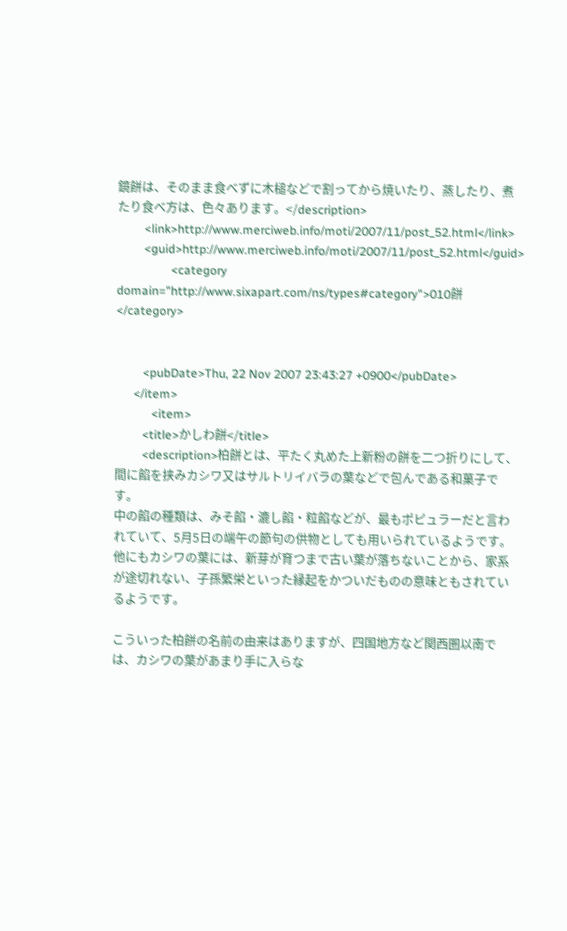鏡餅は、そのまま食べずに木槌などで割ってから焼いたり、蒸したり、煮たり食べ方は、色々あります。</description>
         <link>http://www.merciweb.info/moti/2007/11/post_52.html</link>
         <guid>http://www.merciweb.info/moti/2007/11/post_52.html</guid>
                  <category domain="http://www.sixapart.com/ns/types#category">010餅</category>


         <pubDate>Thu, 22 Nov 2007 23:43:27 +0900</pubDate>
      </item>
            <item>
         <title>かしわ餅</title>
         <description>柏餅とは、平たく丸めた上新粉の餅を二つ折りにして、間に餡を挟みカシワ又はサルトリイバラの葉などで包んである和菓子です。
中の餡の種類は、みそ餡・漉し餡・粒餡などが、最もポピュラーだと言われていて、5月5日の端午の節句の供物としても用いられているようです。
他にもカシワの葉には、新芽が育つまで古い葉が落ちないことから、家系が途切れない、子孫繁栄といった縁起をかついだものの意味ともされているようです。

こういった柏餅の名前の由来はありますが、四国地方など関西圏以南では、カシワの葉があまり手に入らな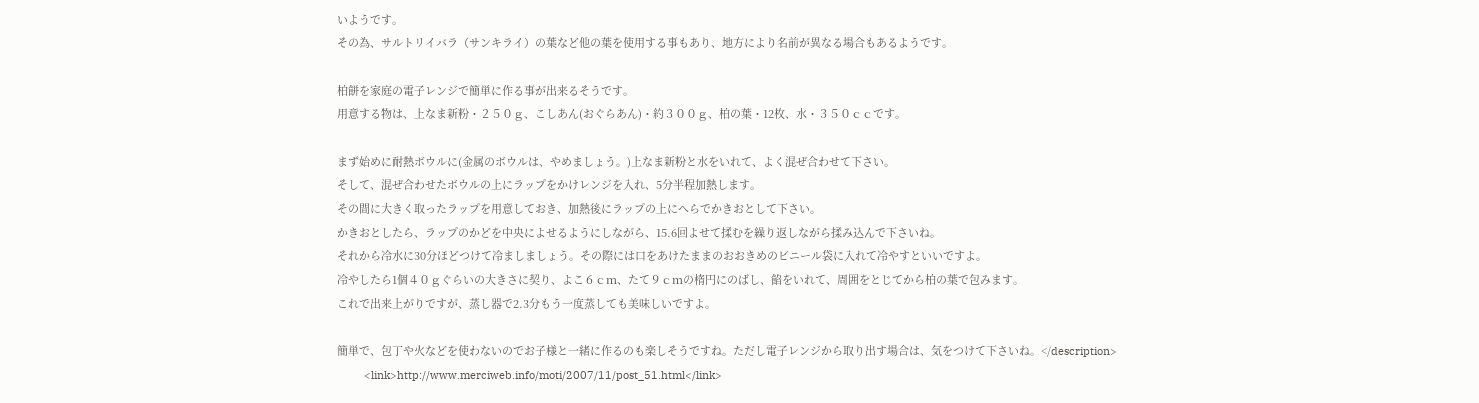いようです。
その為、サルトリイバラ（サンキライ）の葉など他の葉を使用する事もあり、地方により名前が異なる場合もあるようです。

柏餅を家庭の電子レンジで簡単に作る事が出来るそうです。
用意する物は、上なま新粉・２５０ｇ、こしあん(おぐらあん)・約３００ｇ、柏の葉・12枚、水・３５０ｃｃです。

まず始めに耐熱ボウルに(金属のボウルは、やめましょう。)上なま新粉と水をいれて、よく混ぜ合わせて下さい。
そして、混ぜ合わせたボウルの上にラップをかけレンジを入れ、5分半程加熱します。
その間に大きく取ったラップを用意しておき、加熱後にラップの上にへらでかきおとして下さい。
かきおとしたら、ラップのかどを中央によせるようにしながら、15.6回よせて揉むを繰り返しながら揉み込んで下さいね。
それから冷水に30分ほどつけて冷ましましょう。その際には口をあけたままのおおきめのビニール袋に入れて冷やすといいですよ。
冷やしたら1個４０ｇぐらいの大きさに契り、よこ６ｃｍ、たて９ｃｍの楕円にのばし、餡をいれて、周囲をとじてから柏の葉で包みます。
これで出来上がりですが、蒸し器で2.3分もう一度蒸しても美味しいですよ。

簡単で、包丁や火などを使わないのでお子様と一緒に作るのも楽しそうですね。ただし電子レンジから取り出す場合は、気をつけて下さいね。</description>
         <link>http://www.merciweb.info/moti/2007/11/post_51.html</link>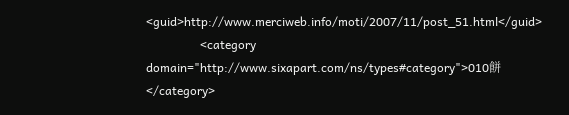<guid>http://www.merciweb.info/moti/2007/11/post_51.html</guid>
                  <category domain="http://www.sixapart.com/ns/types#category">010餅</category>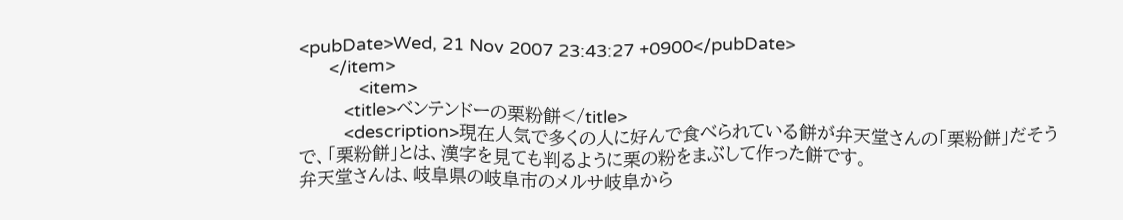<pubDate>Wed, 21 Nov 2007 23:43:27 +0900</pubDate>
      </item>
            <item>
         <title>ベンテンドーの栗粉餅</title>
         <description>現在人気で多くの人に好んで食べられている餅が弁天堂さんの「栗粉餅」だそうで、「栗粉餅」とは、漢字を見ても判るように栗の粉をまぶして作った餅です。
弁天堂さんは、岐阜県の岐阜市のメルサ岐阜から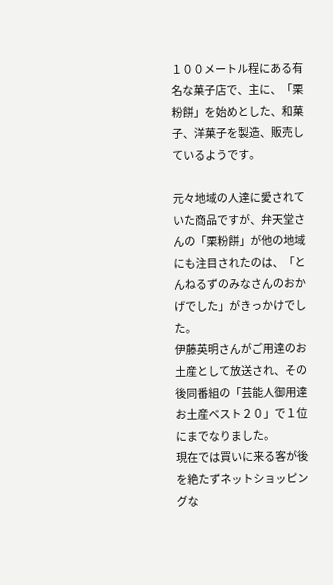１００メートル程にある有名な菓子店で、主に、「栗粉餅」を始めとした、和菓子、洋菓子を製造、販売しているようです。

元々地域の人達に愛されていた商品ですが、弁天堂さんの「栗粉餅」が他の地域にも注目されたのは、「とんねるずのみなさんのおかげでした」がきっかけでした。
伊藤英明さんがご用達のお土産として放送され、その後同番組の「芸能人御用達お土産ベスト２０」で１位にまでなりました。
現在では買いに来る客が後を絶たずネットショッピングな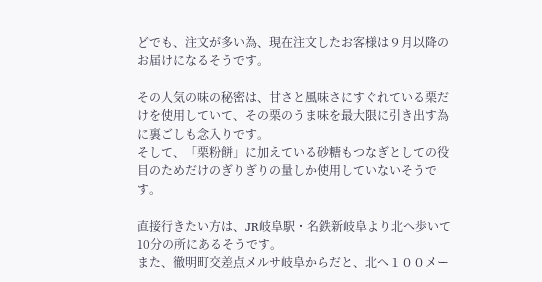どでも、注文が多い為、現在注文したお客様は９月以降のお届けになるそうです。

その人気の味の秘密は、甘さと風味さにすぐれている栗だけを使用していて、その栗のうま味を最大限に引き出す為に裏ごしも念入りです。
そして、「栗粉餅」に加えている砂糖もつなぎとしての役目のためだけのぎりぎりの量しか使用していないそうです。

直接行きたい方は、JR岐阜駅・名鉄新岐阜より北へ歩いて10分の所にあるそうです。
また、徹明町交差点メルサ岐阜からだと、北へ１００メー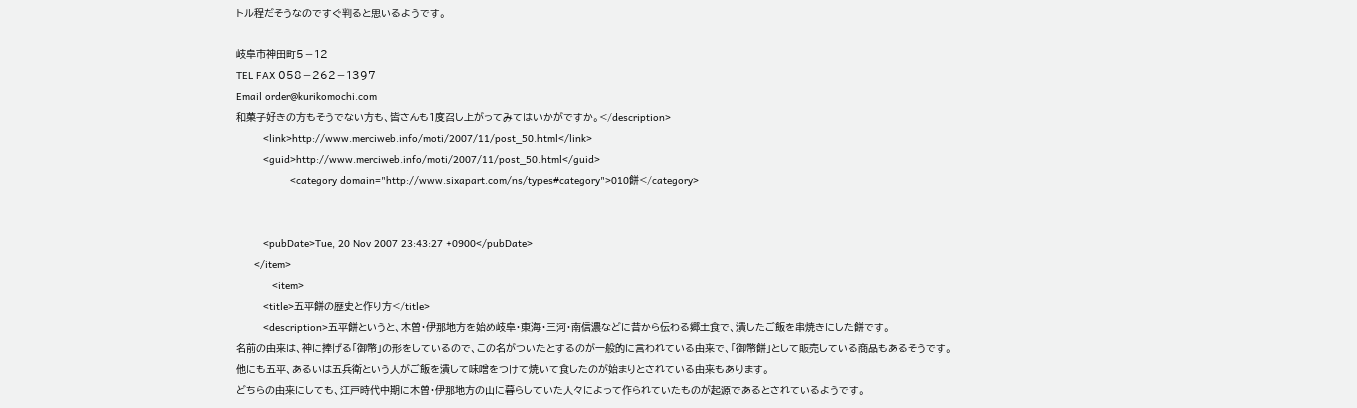トル程だそうなのですぐ判ると思いるようです。

岐阜市神田町5－12
TEL FAX 058－262－1397
Email order@kurikomochi.com
和菓子好きの方もそうでない方も、皆さんも１度召し上がってみてはいかがですか。</description>
         <link>http://www.merciweb.info/moti/2007/11/post_50.html</link>
         <guid>http://www.merciweb.info/moti/2007/11/post_50.html</guid>
                  <category domain="http://www.sixapart.com/ns/types#category">010餅</category>


         <pubDate>Tue, 20 Nov 2007 23:43:27 +0900</pubDate>
      </item>
            <item>
         <title>五平餅の歴史と作り方</title>
         <description>五平餅というと、木曽・伊那地方を始め岐阜・東海・三河・南信濃などに昔から伝わる郷土食で、潰したご飯を串焼きにした餅です。
名前の由来は、神に捧げる「御幣」の形をしているので、この名がついたとするのが一般的に言われている由来で、「御幣餅」として販売している商品もあるそうです。
他にも五平、あるいは五兵衛という人がご飯を潰して味噌をつけて焼いて食したのが始まりとされている由来もあります。
どちらの由来にしても、江戸時代中期に木曽・伊那地方の山に暮らしていた人々によって作られていたものが起源であるとされているようです。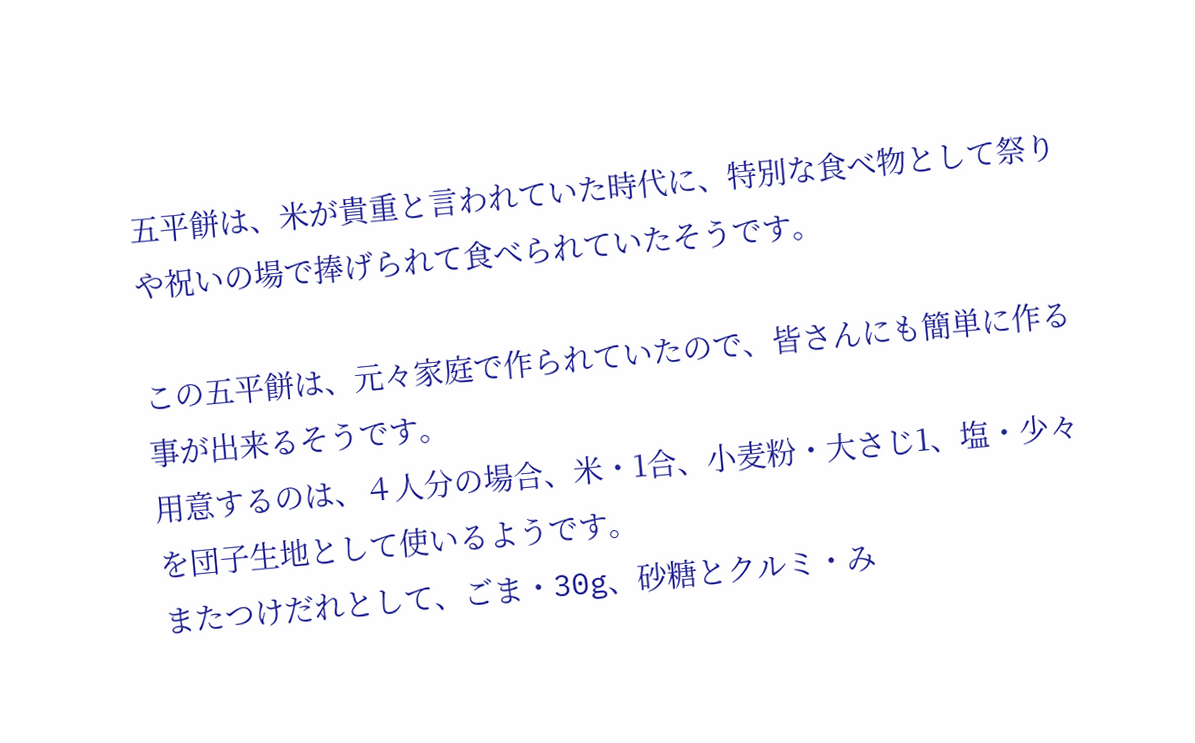五平餅は、米が貴重と言われていた時代に、特別な食べ物として祭りや祝いの場で捧げられて食べられていたそうです。

この五平餅は、元々家庭で作られていたので、皆さんにも簡単に作る事が出来るそうです。
用意するのは、４人分の場合、米・1合、小麦粉・大さじ1、塩・少々を団子生地として使いるようです。
またつけだれとして、ごま・30g、砂糖とクルミ・み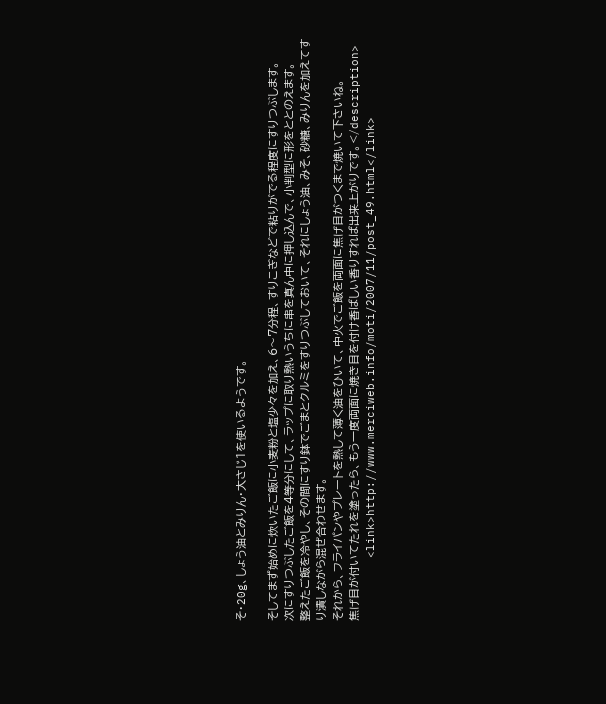そ・20g、しょう油とみりん・大さじ1を使いるようです。

そしてまず始めに炊いたご飯に小麦粉と塩少々を加え、6～7分程、すりこぎなどで粘りがでる程度にすりつぶします。
次にすりつぶしたご飯を4等分にして、ラップに取り熱いうちに串を真ん中に押し込んで、小判型に形をととのえます。
整えたご飯を冷やし、その間にすり鉢でごまとクルミをすりつぶしておいて、それにしょう油、みそ、砂糖、みりんを加えてすり潰しながら混ぜ合わせます。
それから、フライパンやプレートを熱して薄く油をひいて、中火でご飯を両面に焦げ目がつくまで焼いて下さいね。
焦げ目が付いてたれを塗ったら、もう一度両面に焼き目を付け香ばしい香りすれば出来上がりです。</description>
         <link>http://www.merciweb.info/moti/2007/11/post_49.html</link>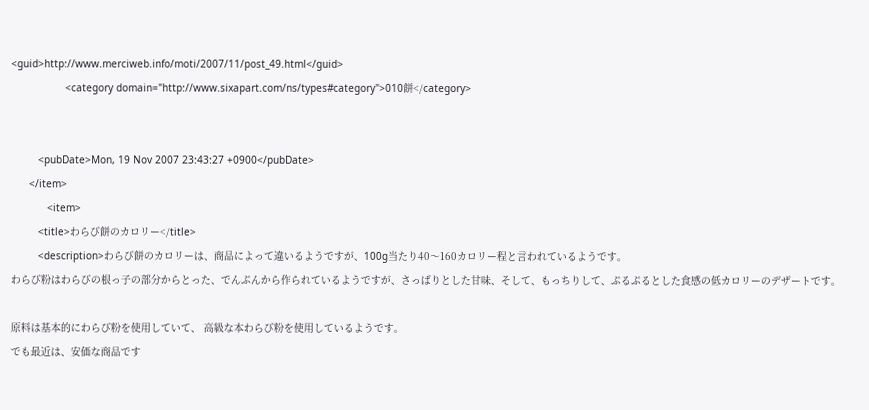<guid>http://www.merciweb.info/moti/2007/11/post_49.html</guid>
                  <category domain="http://www.sixapart.com/ns/types#category">010餅</category>


         <pubDate>Mon, 19 Nov 2007 23:43:27 +0900</pubDate>
      </item>
            <item>
         <title>わらび餅のカロリー</title>
         <description>わらび餅のカロリーは、商品によって違いるようですが、100g当たり40～160カロリー程と言われているようです。
わらび粉はわらびの根っ子の部分からとった、でんぷんから作られているようですが、さっぱりとした甘味、そして、もっちりして、ぷるぷるとした食感の低カロリーのデザートです。

原料は基本的にわらび粉を使用していて、 高級な本わらび粉を使用しているようです。
でも最近は、安価な商品です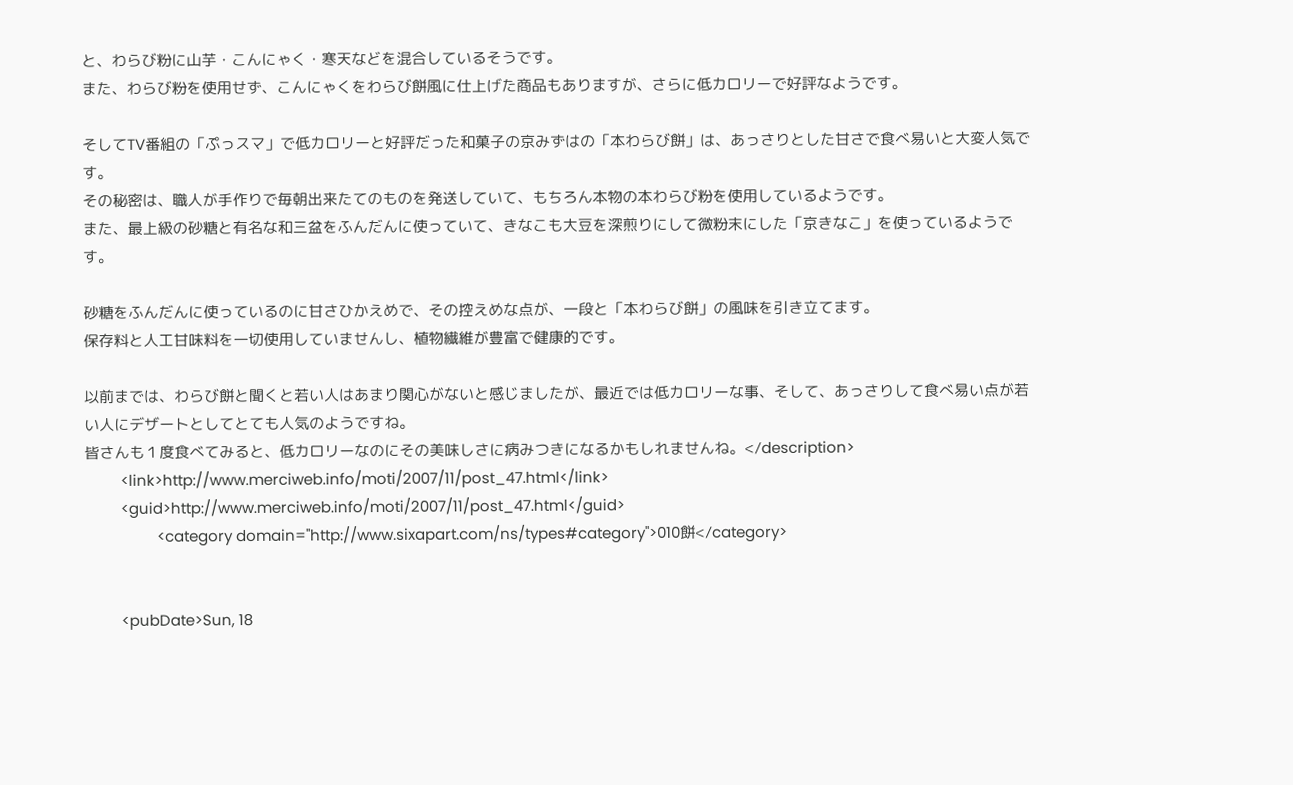と、わらび粉に山芋・こんにゃく・寒天などを混合しているそうです。
また、わらび粉を使用せず、こんにゃくをわらび餅風に仕上げた商品もありますが、さらに低カロリーで好評なようです。

そしてTV番組の「ぷっスマ」で低カロリーと好評だった和菓子の京みずはの「本わらび餅」は、あっさりとした甘さで食べ易いと大変人気です。
その秘密は、職人が手作りで毎朝出来たてのものを発送していて、もちろん本物の本わらび粉を使用しているようです。
また、最上級の砂糖と有名な和三盆をふんだんに使っていて、きなこも大豆を深煎りにして微粉末にした「京きなこ」を使っているようです。

砂糖をふんだんに使っているのに甘さひかえめで、その控えめな点が、一段と「本わらび餅」の風味を引き立てます。
保存料と人工甘味料を一切使用していませんし、植物繊維が豊富で健康的です。

以前までは、わらび餅と聞くと若い人はあまり関心がないと感じましたが、最近では低カロリーな事、そして、あっさりして食べ易い点が若い人にデザートとしてとても人気のようですね。
皆さんも１度食べてみると、低カロリーなのにその美味しさに病みつきになるかもしれませんね。</description>
         <link>http://www.merciweb.info/moti/2007/11/post_47.html</link>
         <guid>http://www.merciweb.info/moti/2007/11/post_47.html</guid>
                  <category domain="http://www.sixapart.com/ns/types#category">010餅</category>


         <pubDate>Sun, 18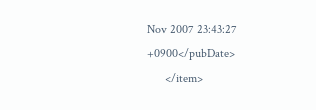Nov 2007 23:43:27 +0900</pubDate>
      </item>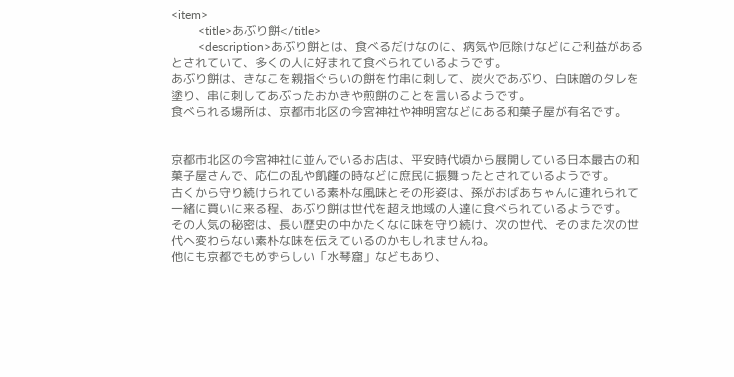<item>
         <title>あぶり餅</title>
         <description>あぶり餅とは、食べるだけなのに、病気や厄除けなどにご利益があるとされていて、多くの人に好まれて食べられているようです。
あぶり餅は、きなこを親指ぐらいの餅を竹串に刺して、炭火であぶり、白味噌のタレを塗り、串に刺してあぶったおかきや煎餅のことを言いるようです。
食べられる場所は、京都市北区の今宮神社や神明宮などにある和菓子屋が有名です。


京都市北区の今宮神社に並んでいるお店は、平安時代頃から展開している日本最古の和菓子屋さんで、応仁の乱や飢饉の時などに庶民に振舞ったとされているようです。
古くから守り続けられている素朴な風味とその形姿は、孫がおばあちゃんに連れられて一緒に買いに来る程、あぶり餅は世代を超え地域の人達に食べられているようです。
その人気の秘密は、長い歴史の中かたくなに味を守り続け、次の世代、そのまた次の世代へ変わらない素朴な味を伝えているのかもしれませんね。
他にも京都でもめずらしい「水琴窟」などもあり、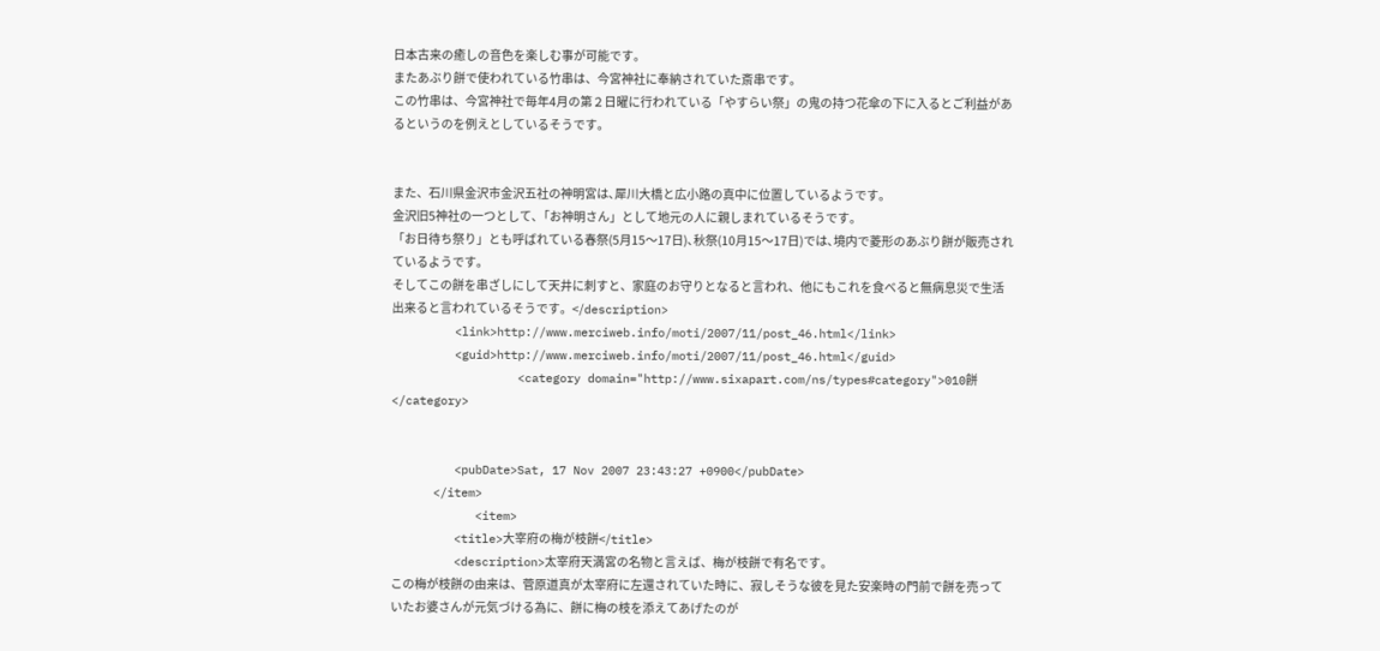日本古来の癒しの音色を楽しむ事が可能です。
またあぶり餅で使われている竹串は、今宮神社に奉納されていた斎串です。
この竹串は、今宮神社で毎年4月の第２日曜に行われている「やすらい祭」の鬼の持つ花傘の下に入るとご利益があるというのを例えとしているそうです。


また、石川県金沢市金沢五社の神明宮は､犀川大橋と広小路の真中に位置しているようです｡
金沢旧5神社の一つとして､「お神明さん」として地元の人に親しまれているそうです｡
「お日待ち祭り」とも呼ばれている春祭(5月15～17日)､秋祭(10月15～17日)では､境内で菱形のあぶり餅が販売されているようです｡
そしてこの餅を串ざしにして天井に刺すと、家庭のお守りとなると言われ、他にもこれを食べると無病息災で生活出来ると言われているそうです。</description>
         <link>http://www.merciweb.info/moti/2007/11/post_46.html</link>
         <guid>http://www.merciweb.info/moti/2007/11/post_46.html</guid>
                  <category domain="http://www.sixapart.com/ns/types#category">010餅</category>


         <pubDate>Sat, 17 Nov 2007 23:43:27 +0900</pubDate>
      </item>
            <item>
         <title>大宰府の梅が枝餅</title>
         <description>太宰府天満宮の名物と言えば、梅が枝餅で有名です。
この梅が枝餅の由来は、菅原道真が太宰府に左還されていた時に、寂しそうな彼を見た安楽時の門前で餅を売っていたお婆さんが元気づける為に、餅に梅の枝を添えてあげたのが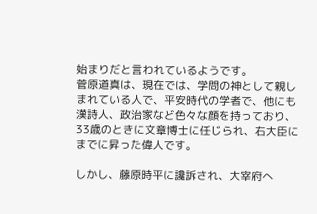始まりだと言われているようです。
菅原道真は、現在では、学問の神として親しまれている人で、平安時代の学者で、他にも漢詩人、政治家など色々な顔を持っており、33歳のときに文章博士に任じられ、右大臣にまでに昇った偉人です。

しかし、藤原時平に讒訴され、大宰府へ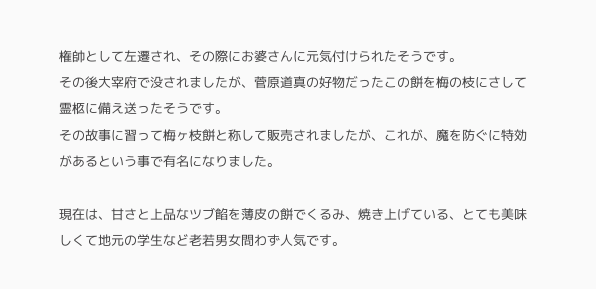権帥として左遷され、その際にお婆さんに元気付けられたそうです。
その後大宰府で没されましたが、菅原道真の好物だったこの餅を梅の枝にさして霊柩に備え送ったそうです。
その故事に習って梅ヶ枝餅と称して販売されましたが、これが、魔を防ぐに特効があるという事で有名になりました。

現在は、甘さと上品なツブ餡を薄皮の餅でくるみ、焼き上げている、とても美味しくて地元の学生など老若男女問わず人気です。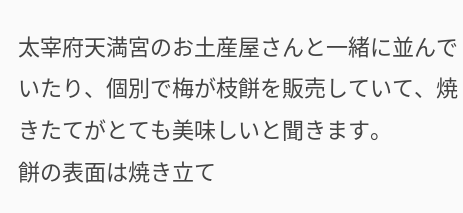太宰府天満宮のお土産屋さんと一緒に並んでいたり、個別で梅が枝餅を販売していて、焼きたてがとても美味しいと聞きます。
餅の表面は焼き立て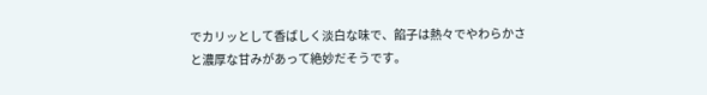でカリッとして香ばしく淡白な味で、餡子は熱々でやわらかさと濃厚な甘みがあって絶妙だそうです。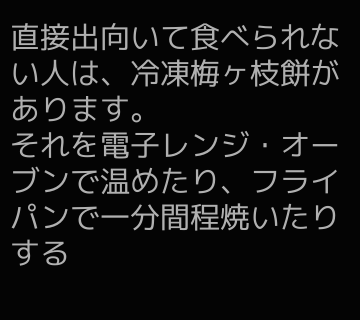直接出向いて食べられない人は、冷凍梅ヶ枝餅があります。
それを電子レンジ・オーブンで温めたり、フライパンで一分間程焼いたりする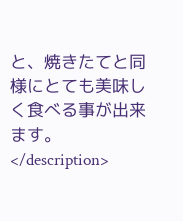と、焼きたてと同様にとても美味しく食べる事が出来ます。</description>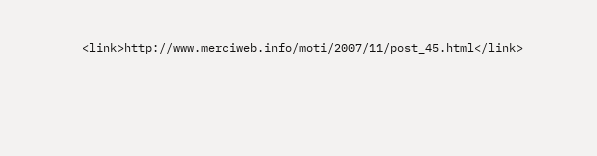<link>http://www.merciweb.info/moti/2007/11/post_45.html</link>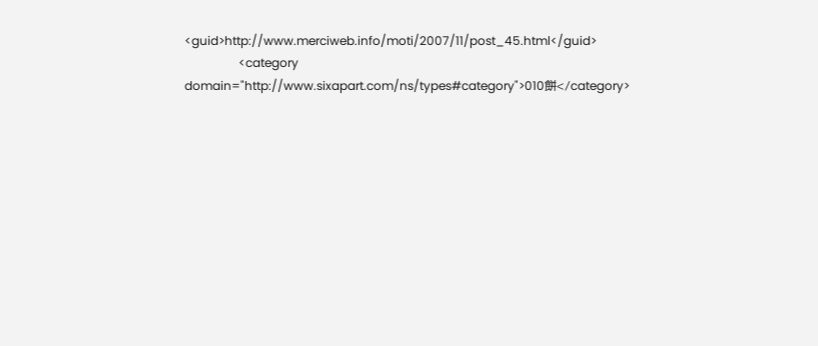<guid>http://www.merciweb.info/moti/2007/11/post_45.html</guid>
                  <category domain="http://www.sixapart.com/ns/types#category">010餅</category>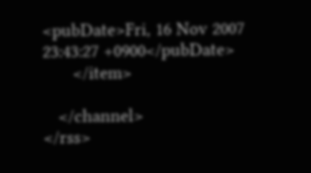<pubDate>Fri, 16 Nov 2007 23:43:27 +0900</pubDate>
      </item>

   </channel>
</rss>